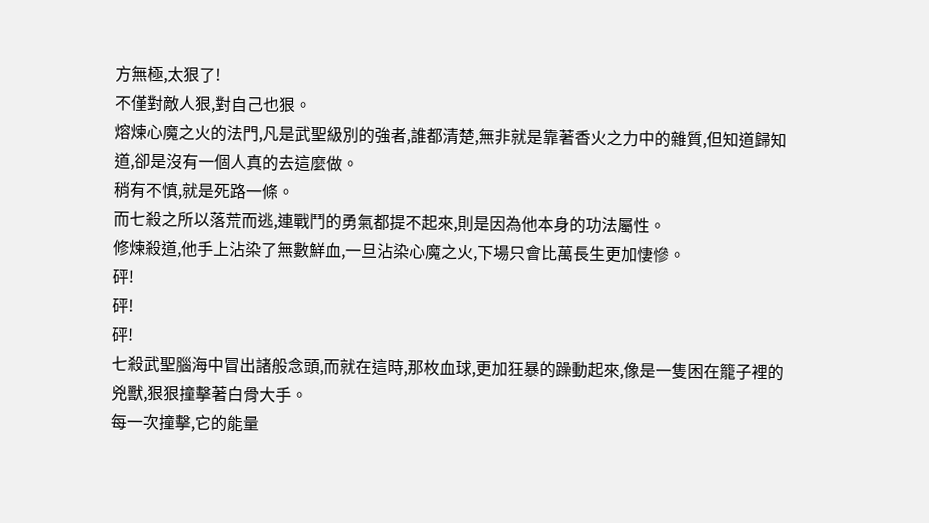方無極,太狠了!
不僅對敵人狠,對自己也狠。
熔煉心魔之火的法門,凡是武聖級別的強者,誰都清楚,無非就是靠著香火之力中的雜質,但知道歸知道,卻是沒有一個人真的去這麼做。
稍有不慎,就是死路一條。
而七殺之所以落荒而逃,連戰鬥的勇氣都提不起來,則是因為他本身的功法屬性。
修煉殺道,他手上沾染了無數鮮血,一旦沾染心魔之火,下場只會比萬長生更加悽慘。
砰!
砰!
砰!
七殺武聖腦海中冒出諸般念頭,而就在這時,那枚血球,更加狂暴的躁動起來,像是一隻困在籠子裡的兇獸,狠狠撞擊著白骨大手。
每一次撞擊,它的能量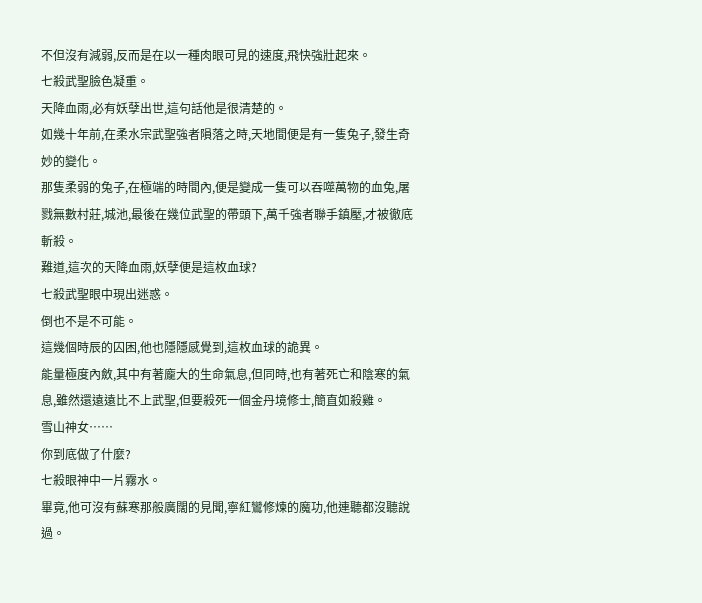不但沒有減弱,反而是在以一種肉眼可見的速度,飛快強壯起來。
七殺武聖臉色凝重。
天降血雨,必有妖孽出世,這句話他是很清楚的。
如幾十年前,在柔水宗武聖強者隕落之時,天地間便是有一隻兔子,發生奇妙的變化。
那隻柔弱的兔子,在極端的時間內,便是變成一隻可以吞噬萬物的血兔,屠戮無數村莊,城池,最後在幾位武聖的帶頭下,萬千強者聯手鎮壓,才被徹底斬殺。
難道,這次的天降血雨,妖孽便是這枚血球?
七殺武聖眼中現出迷惑。
倒也不是不可能。
這幾個時辰的囚困,他也隱隱感覺到,這枚血球的詭異。
能量極度內斂,其中有著龐大的生命氣息,但同時,也有著死亡和陰寒的氣息,雖然還遠遠比不上武聖,但要殺死一個金丹境修士,簡直如殺雞。
雪山神女……
你到底做了什麼?
七殺眼神中一片霧水。
畢竟,他可沒有蘇寒那般廣闊的見聞,寧紅鸞修煉的魔功,他連聽都沒聽說過。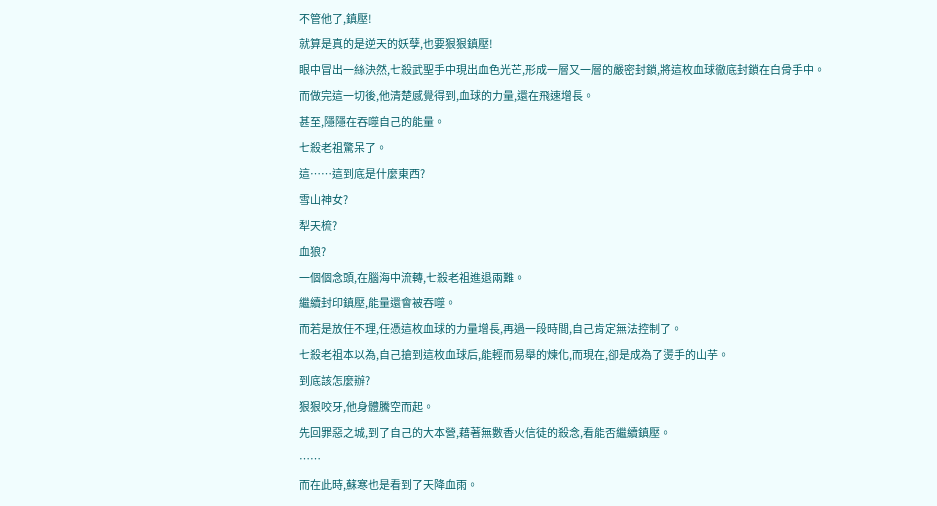不管他了,鎮壓!
就算是真的是逆天的妖孽,也要狠狠鎮壓!
眼中冒出一絲決然,七殺武聖手中現出血色光芒,形成一層又一層的嚴密封鎖,將這枚血球徹底封鎖在白骨手中。
而做完這一切後,他清楚感覺得到,血球的力量,還在飛速增長。
甚至,隱隱在吞噬自己的能量。
七殺老祖驚呆了。
這……這到底是什麼東西?
雪山神女?
犁天梳?
血狼?
一個個念頭,在腦海中流轉,七殺老祖進退兩難。
繼續封印鎮壓,能量還會被吞噬。
而若是放任不理,任憑這枚血球的力量增長,再過一段時間,自己肯定無法控制了。
七殺老祖本以為,自己搶到這枚血球后,能輕而易舉的煉化,而現在,卻是成為了燙手的山芋。
到底該怎麼辦?
狠狠咬牙,他身體騰空而起。
先回罪惡之城,到了自己的大本營,藉著無數香火信徒的殺念,看能否繼續鎮壓。
……
而在此時,蘇寒也是看到了天降血雨。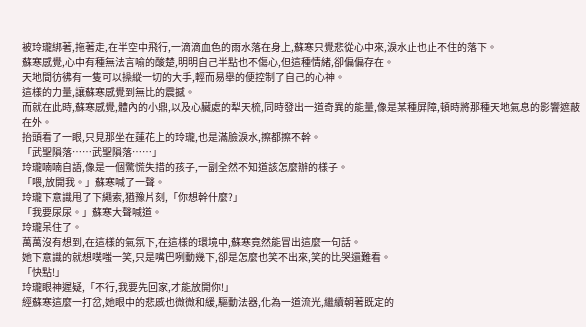被玲瓏綁著,拖著走,在半空中飛行,一滴滴血色的雨水落在身上,蘇寒只覺悲從心中來,淚水止也止不住的落下。
蘇寒感覺,心中有種無法言喻的酸楚,明明自己半點也不傷心,但這種情緒,卻偏偏存在。
天地間彷彿有一隻可以操縱一切的大手,輕而易舉的便控制了自己的心神。
這樣的力量,讓蘇寒感覺到無比的震撼。
而就在此時,蘇寒感覺,體內的小鼎,以及心臟處的犁天梳,同時發出一道奇異的能量,像是某種屏障,頓時將那種天地氣息的影響遮蔽在外。
抬頭看了一眼,只見那坐在蓮花上的玲瓏,也是滿臉淚水,擦都擦不幹。
「武聖隕落……武聖隕落……」
玲瓏喃喃自語,像是一個驚慌失措的孩子,一副全然不知道該怎麼辦的樣子。
「喂,放開我。」蘇寒喊了一聲。
玲瓏下意識甩了下繩索,猶豫片刻,「你想幹什麼?」
「我要尿尿。」蘇寒大聲喊道。
玲瓏呆住了。
萬萬沒有想到,在這樣的氣氛下,在這樣的環境中,蘇寒竟然能冒出這麼一句話。
她下意識的就想噗嗤一笑,只是嘴巴咧動幾下,卻是怎麼也笑不出來,笑的比哭還難看。
「快點!」
玲瓏眼神遲疑,「不行,我要先回家,才能放開你!」
經蘇寒這麼一打岔,她眼中的悲慼也微微和緩,驅動法器,化為一道流光,繼續朝著既定的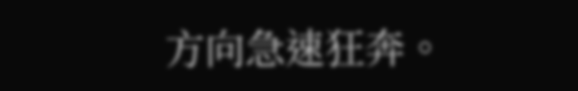方向急速狂奔。